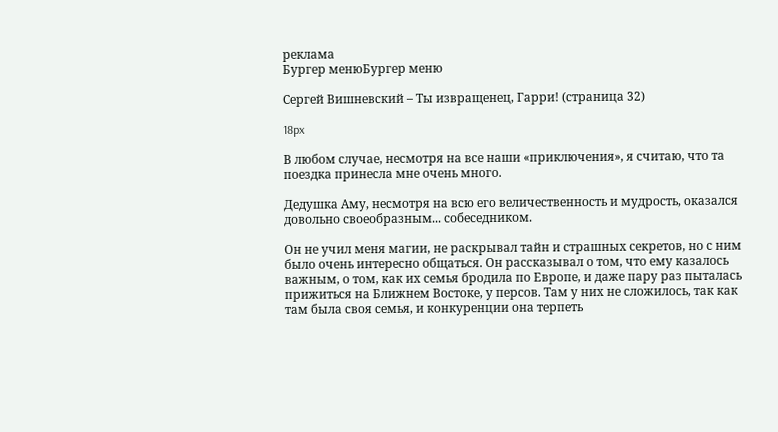реклама
Бургер менюБургер меню

Сергей Вишневский – Ты извращенец, Гарри! (страница 32)

18px

В любом случае, несмотря на все наши «приключения», я считаю, что та поездка принесла мне очень много.

Дедушка Аму, несмотря на всю его величественность и мудрость, оказался довольно своеобразным... собеседником.

Он не учил меня магии, не раскрывал тайн и страшных секретов, но с ним было очень интересно общаться. Он рассказывал о том, что ему казалось важным, о том, как их семья бродила по Европе, и даже пару раз пыталась прижиться на Ближнем Востоке, у персов. Там у них не сложилось, так как там была своя семья, и конкуренции она терпеть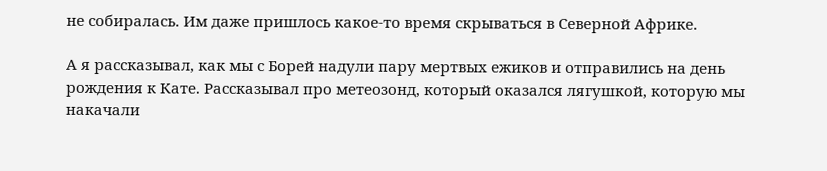не собиралась. Им даже пришлось какое-то время скрываться в Северной Африке.

А я рассказывал, как мы с Борей надули пару мертвых ежиков и отправились на день рождения к Кате. Рассказывал про метеозонд, который оказался лягушкой, которую мы накачали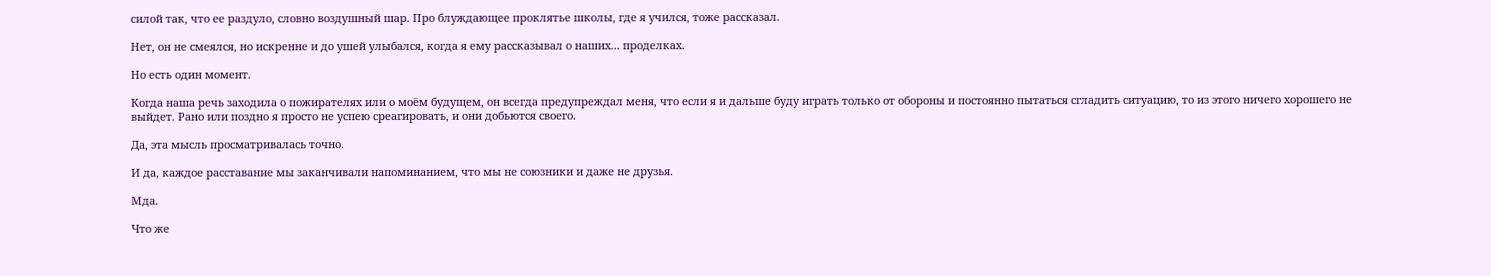силой так, что ее раздуло, словно воздушный шар. Про блуждающее проклятье школы, где я учился, тоже рассказал.

Нет, он не смеялся, но искренне и до ушей улыбался, когда я ему рассказывал о наших... проделках.

Но есть один момент.

Когда наша речь заходила о пожирателях или о моём будущем, он всегда предупреждал меня, что если я и дальше буду играть только от обороны и постоянно пытаться сгладить ситуацию, то из этого ничего хорошего не выйдет. Рано или поздно я просто не успею среагировать, и они добьются своего.

Да, эта мысль просматривалась точно.

И да, каждое расставание мы заканчивали напоминанием, что мы не союзники и даже не друзья.

Мда.

Что же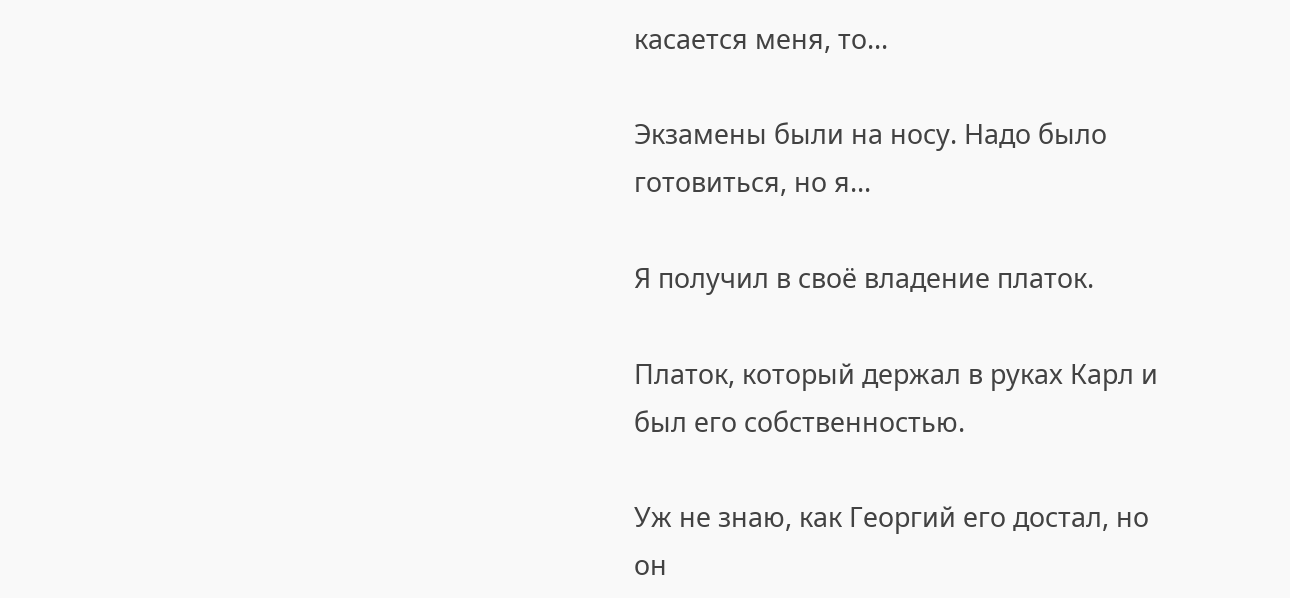касается меня, то...

Экзамены были на носу. Надо было готовиться, но я...

Я получил в своё владение платок.

Платок, который держал в руках Карл и был его собственностью.

Уж не знаю, как Георгий его достал, но он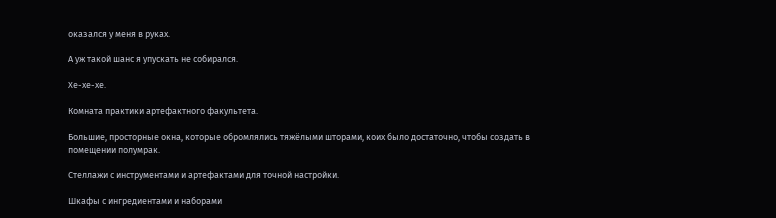оказался у меня в руках.

А уж такой шанс я упускать не собирался.

Хе-хе-хе.

Комната практики артефактного факультета.

Большие, просторные окна, которые обромлялись тяжёлыми шторами, коих было достаточно, чтобы создать в помещении полумрак.

Стеллажи с инструментами и артефактами для точной настройки.

Шкафы с ингредиентами и наборами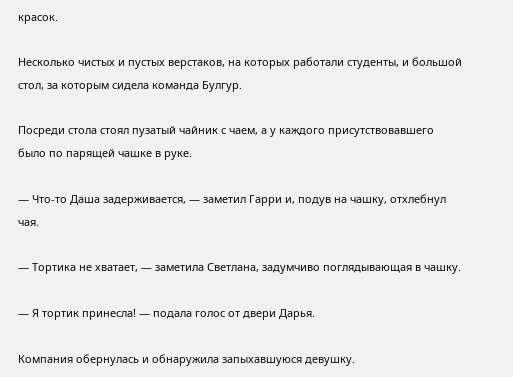красок.

Несколько чистых и пустых верстаков, на которых работали студенты, и большой стол, за которым сидела команда Булгур.

Посреди стола стоял пузатый чайник с чаем, а у каждого присутствовавшего было по парящей чашке в руке.

— Что-то Даша задерживается, — заметил Гарри и, подув на чашку, отхлебнул чая.

— Тортика не хватает, — заметила Светлана, задумчиво поглядывающая в чашку.

— Я тортик принесла! — подала голос от двери Дарья.

Компания обернулась и обнаружила запыхавшуюся девушку.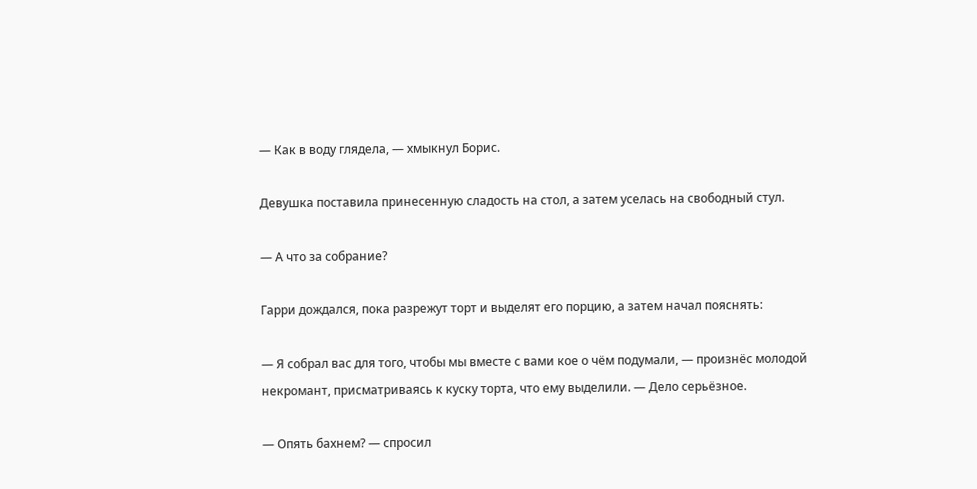— Как в воду глядела, — хмыкнул Борис.

Девушка поставила принесенную сладость на стол, а затем уселась на свободный стул.

— А что за собрание?

Гарри дождался, пока разрежут торт и выделят его порцию, а затем начал пояснять:

— Я собрал вас для того, чтобы мы вместе с вами кое о чём подумали, — произнёс молодой некромант, присматриваясь к куску торта, что ему выделили. — Дело серьёзное.

— Опять бахнем? — спросил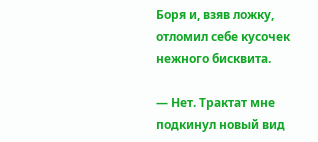Боря и, взяв ложку, отломил себе кусочек нежного бисквита.

— Нет. Трактат мне подкинул новый вид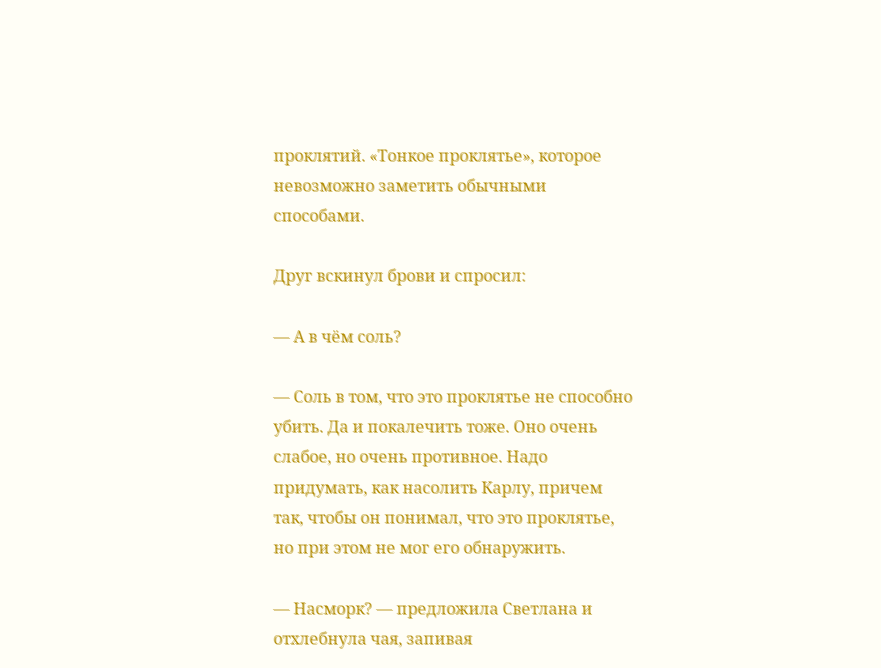проклятий. «Тонкое проклятье», которое невозможно заметить обычными способами.

Друг вскинул брови и спросил:

— А в чём соль?

— Соль в том, что это проклятье не способно убить. Да и покалечить тоже. Оно очень слабое, но очень противное. Надо придумать, как насолить Карлу, причем так, чтобы он понимал, что это проклятье, но при этом не мог его обнаружить.

— Насморк? — предложила Светлана и отхлебнула чая, запивая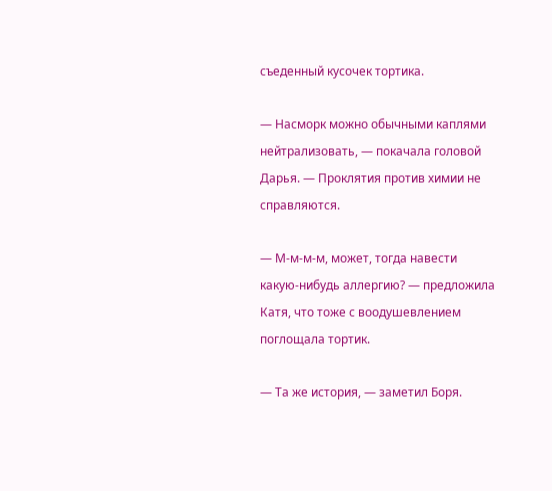съеденный кусочек тортика.

— Насморк можно обычными каплями нейтрализовать, — покачала головой Дарья. — Проклятия против химии не справляются.

— М-м-м-м, может, тогда навести какую-нибудь аллергию? — предложила Катя, что тоже с воодушевлением поглощала тортик.

— Та же история, — заметил Боря.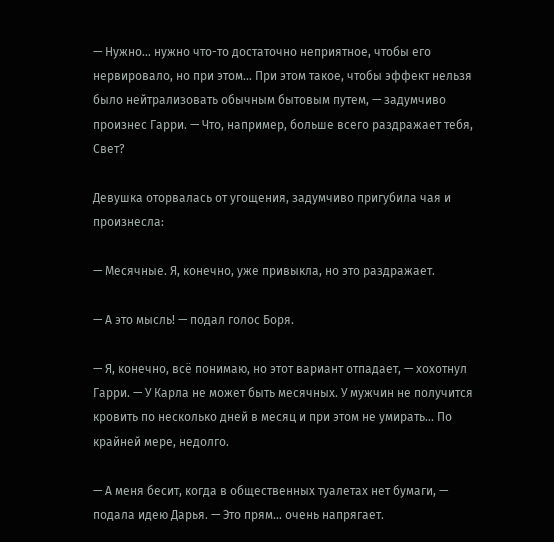— Нужно... нужно что-то достаточно неприятное, чтобы его нервировало, но при этом... При этом такое, чтобы эффект нельзя было нейтрализовать обычным бытовым путем, — задумчиво произнес Гарри. — Что, например, больше всего раздражает тебя, Свет?

Девушка оторвалась от угощения, задумчиво пригубила чая и произнесла:

— Месячные. Я, конечно, уже привыкла, но это раздражает.

— А это мысль! — подал голос Боря.

— Я, конечно, всё понимаю, но этот вариант отпадает, — хохотнул Гарри. — У Карла не может быть месячных. У мужчин не получится кровить по несколько дней в месяц и при этом не умирать... По крайней мере, недолго.

— А меня бесит, когда в общественных туалетах нет бумаги, — подала идею Дарья. — Это прям... очень напрягает.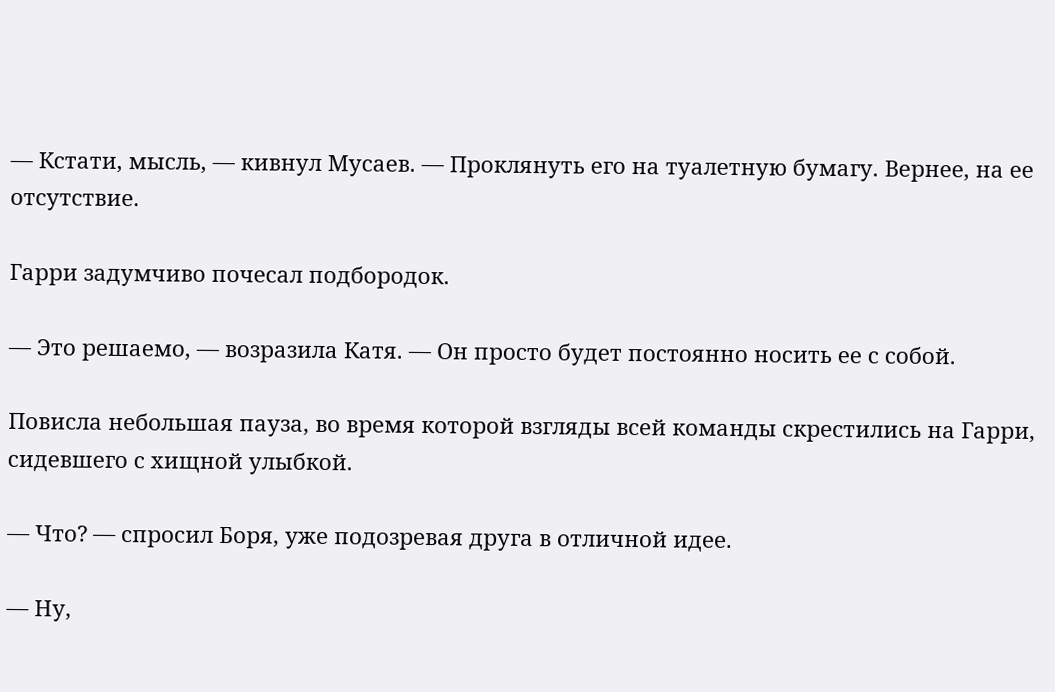— Кстати, мысль, — кивнул Мусаев. — Проклянуть его на туалетную бумагу. Вернее, на ее отсутствие.

Гарри задумчиво почесал подбородок.

— Это решаемо, — возразила Катя. — Он просто будет постоянно носить ее с собой.

Повисла небольшая пауза, во время которой взгляды всей команды скрестились на Гарри, сидевшего с хищной улыбкой.

— Что? — спросил Боря, уже подозревая друга в отличной идее.

— Ну,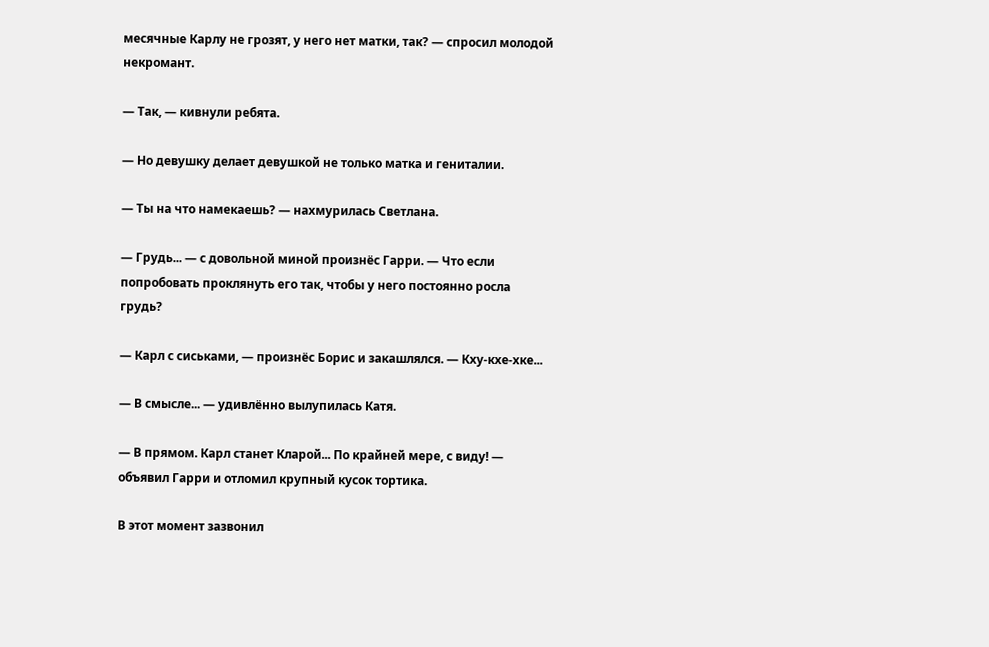месячные Карлу не грозят, у него нет матки, так? — спросил молодой некромант.

— Так, — кивнули ребята.

— Но девушку делает девушкой не только матка и гениталии.

— Ты на что намекаешь? — нахмурилась Светлана.

— Грудь... — с довольной миной произнёс Гарри. — Что если попробовать проклянуть его так, чтобы у него постоянно росла грудь?

— Карл с сиськами, — произнёс Борис и закашлялся. — Кху-кхе-хке...

— В смысле... — удивлённо вылупилась Катя.

— В прямом. Карл станет Кларой... По крайней мере, с виду! — объявил Гарри и отломил крупный кусок тортика.

В этот момент зазвонил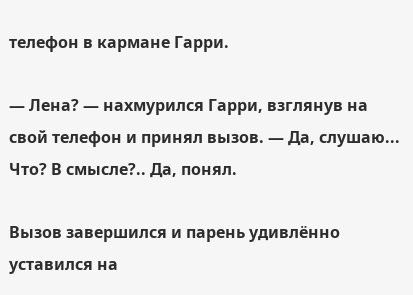телефон в кармане Гарри.

— Лена? — нахмурился Гарри, взглянув на свой телефон и принял вызов. — Да, слушаю... Что? В смысле?.. Да, понял.

Вызов завершился и парень удивлённо уставился на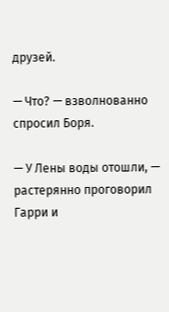друзей.

— Что? — взволнованно спросил Боря.

— У Лены воды отошли, — растерянно проговорил Гарри и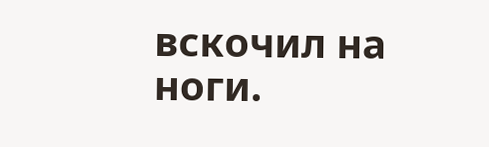вскочил на ноги.